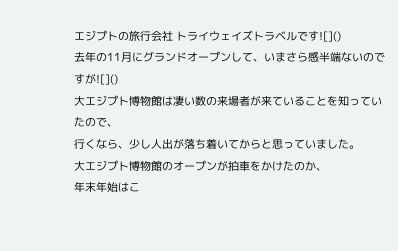エジプトの旅行会社 トライウェイズトラベルです![]()
去年の11月にグランドオープンして、いまさら感半端ないのですが![]()
大エジプト博物館は凄い数の来場者が来ていることを知っていたので、
行くなら、少し人出が落ち着いてからと思っていました。
大エジプト博物館のオープンが拍車をかけたのか、
年末年始はこ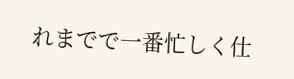れまでで一番忙しく仕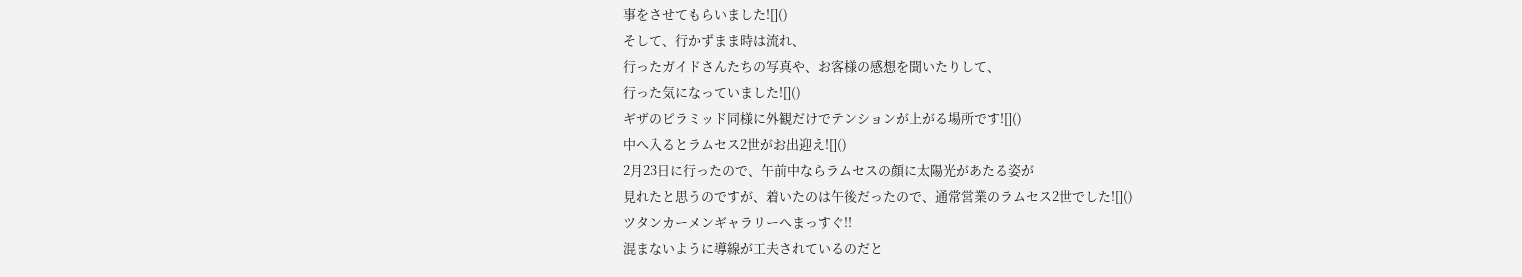事をさせてもらいました![]()
そして、行かずまま時は流れ、
行ったガイドさんたちの写真や、お客様の感想を聞いたりして、
行った気になっていました![]()
ギザのピラミッド同様に外観だけでテンションが上がる場所です![]()
中へ入るとラムセス2世がお出迎え![]()
2月23日に行ったので、午前中ならラムセスの顔に太陽光があたる姿が
見れたと思うのですが、着いたのは午後だったので、通常営業のラムセス2世でした![]()
ツタンカーメンギャラリーへまっすぐ!!
混まないように導線が工夫されているのだと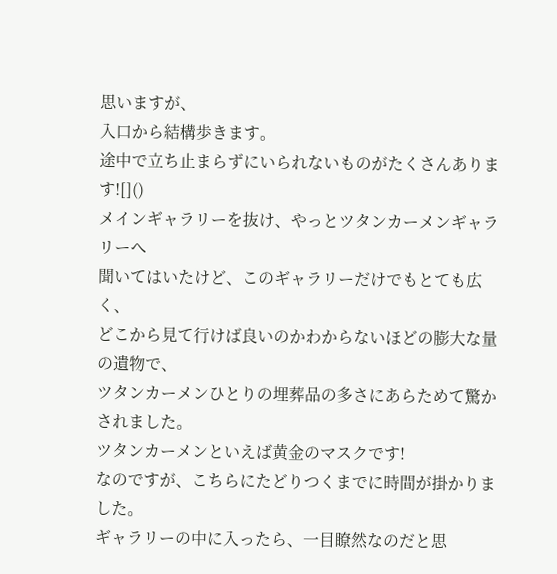思いますが、
入口から結構歩きます。
途中で立ち止まらずにいられないものがたくさんあります![]()
メインギャラリーを抜け、やっとツタンカーメンギャラリーへ
聞いてはいたけど、このギャラリーだけでもとても広く、
どこから見て行けば良いのかわからないほどの膨大な量の遺物で、
ツタンカーメンひとりの埋葬品の多さにあらためて驚かされました。
ツタンカーメンといえば黄金のマスクです!
なのですが、こちらにたどりつくまでに時間が掛かりました。
ギャラリーの中に入ったら、一目瞭然なのだと思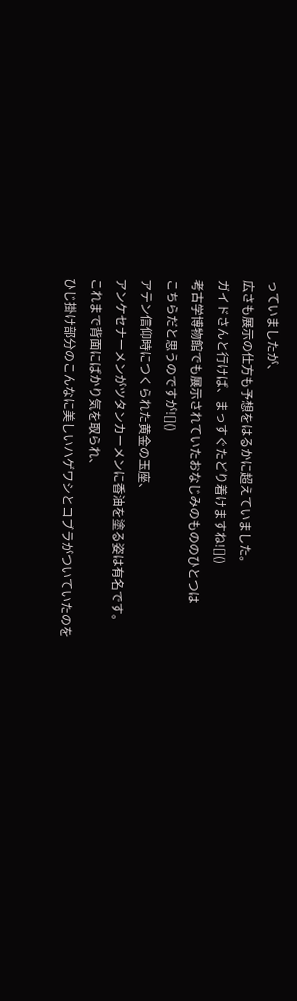っていましたが、
広さも展示の仕方も予想をはるかに超えていました。
ガイドさんと行けば、まっすぐたどり着けますね![]()
考古学博物館でも展示されていたおなじみのもののひとつは
こちらだと思うのですが![]()
アテン信仰時につくられた黄金の玉座、
アンケセナーメンがツタンカーメンに香油を塗る姿は有名です。
これまで背面にばかり気を取られ、
ひじ掛け部分のこんなに美しいハゲワシとコブラがついていたのを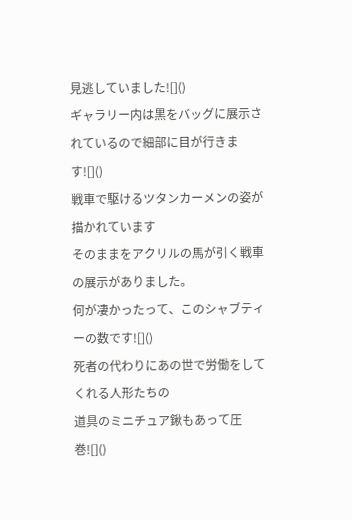見逃していました![]()
ギャラリー内は黒をバッグに展示されているので細部に目が行きます![]()
戦車で駆けるツタンカーメンの姿が描かれています
そのままをアクリルの馬が引く戦車の展示がありました。
何が凄かったって、このシャブティーの数です![]()
死者の代わりにあの世で労働をしてくれる人形たちの
道具のミニチュア鍬もあって圧巻![]()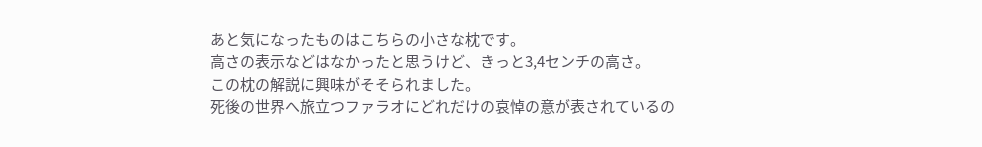あと気になったものはこちらの小さな枕です。
高さの表示などはなかったと思うけど、きっと3,4センチの高さ。
この枕の解説に興味がそそられました。
死後の世界へ旅立つファラオにどれだけの哀悼の意が表されているの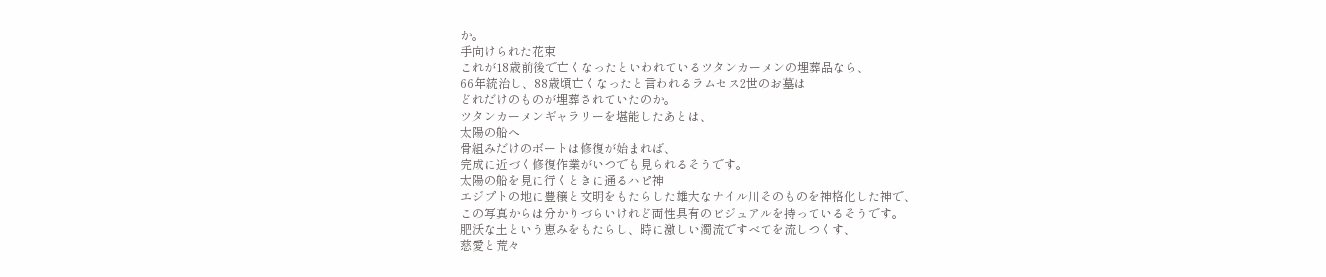か。
手向けられた花束
これが18歳前後で亡くなったといわれているツタンカーメンの埋葬品なら、
66年統治し、88歳頃亡くなったと言われるラムセス2世のお墓は
どれだけのものが埋葬されていたのか。
ツタンカーメンギャラリーを堪能したあとは、
太陽の船へ
骨組みだけのボートは修復が始まれば、
完成に近づく修復作業がいつでも見られるそうです。
太陽の船を見に行くときに通るハピ神
エジプトの地に豊穣と文明をもたらした雄大なナイル川そのものを神格化した神で、
この写真からは分かりづらいけれど両性具有のビジュアルを持っているそうです。
肥沃な土という恵みをもたらし、時に激しい濁流ですべてを流しつくす、
慈愛と荒々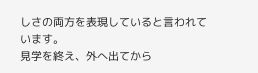しさの両方を表現していると言われています。
見学を終え、外へ出てから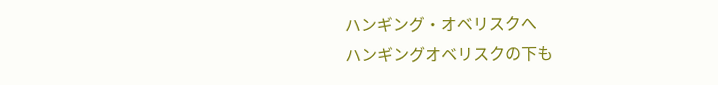ハンギング・オベリスクへ
ハンギングオベリスクの下も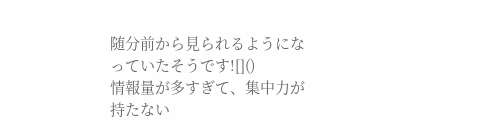随分前から見られるようになっていたそうです![]()
情報量が多すぎて、集中力が持たない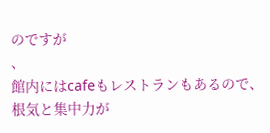のですが
、
館内にはcafeもレストランもあるので、
根気と集中力が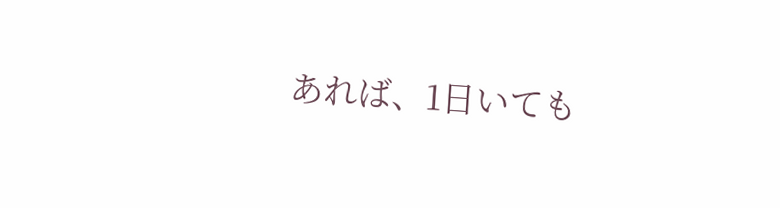あれば、1日いても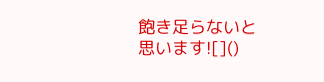飽き足らないと思います![]()